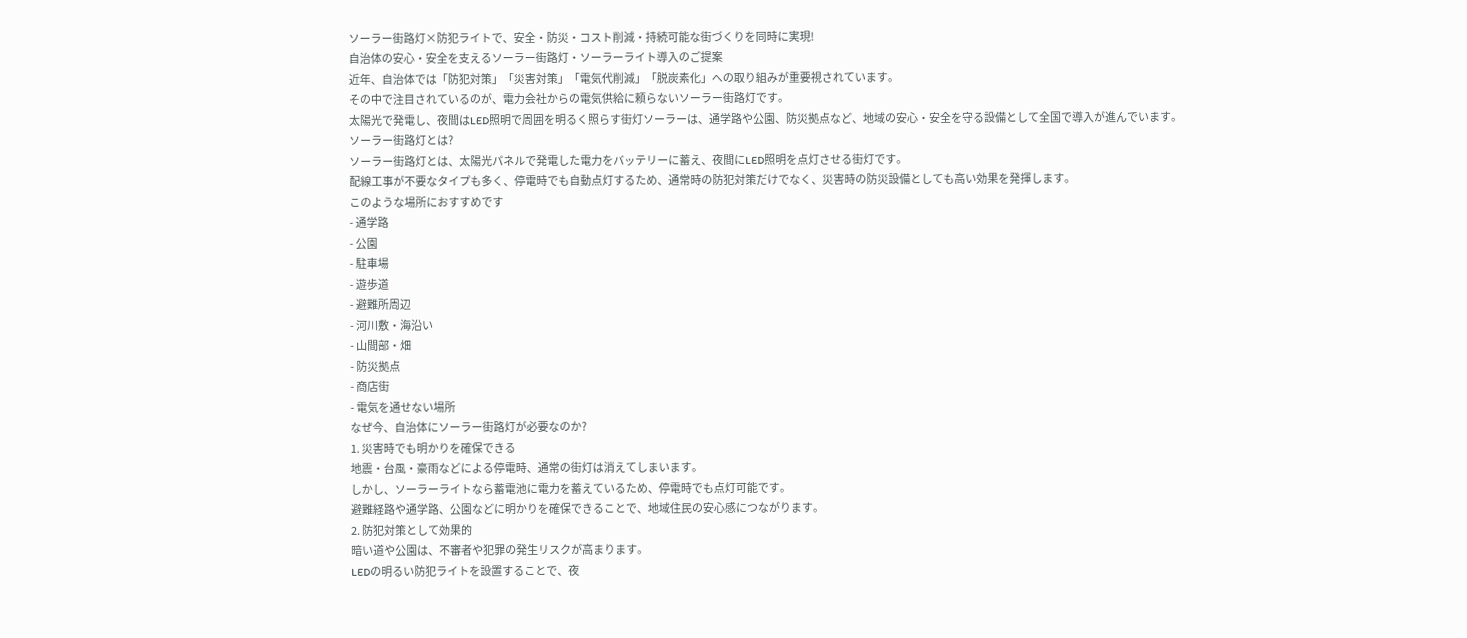ソーラー街路灯×防犯ライトで、安全・防災・コスト削減・持続可能な街づくりを同時に実現!
自治体の安心・安全を支えるソーラー街路灯・ソーラーライト導入のご提案
近年、自治体では「防犯対策」「災害対策」「電気代削減」「脱炭素化」への取り組みが重要視されています。
その中で注目されているのが、電力会社からの電気供給に頼らないソーラー街路灯です。
太陽光で発電し、夜間はLED照明で周囲を明るく照らす街灯ソーラーは、通学路や公園、防災拠点など、地域の安心・安全を守る設備として全国で導入が進んでいます。
ソーラー街路灯とは?
ソーラー街路灯とは、太陽光パネルで発電した電力をバッテリーに蓄え、夜間にLED照明を点灯させる街灯です。
配線工事が不要なタイプも多く、停電時でも自動点灯するため、通常時の防犯対策だけでなく、災害時の防災設備としても高い効果を発揮します。
このような場所におすすめです
- 通学路
- 公園
- 駐車場
- 遊歩道
- 避難所周辺
- 河川敷・海沿い
- 山間部・畑
- 防災拠点
- 商店街
- 電気を通せない場所
なぜ今、自治体にソーラー街路灯が必要なのか?
1. 災害時でも明かりを確保できる
地震・台風・豪雨などによる停電時、通常の街灯は消えてしまいます。
しかし、ソーラーライトなら蓄電池に電力を蓄えているため、停電時でも点灯可能です。
避難経路や通学路、公園などに明かりを確保できることで、地域住民の安心感につながります。
2. 防犯対策として効果的
暗い道や公園は、不審者や犯罪の発生リスクが高まります。
LEDの明るい防犯ライトを設置することで、夜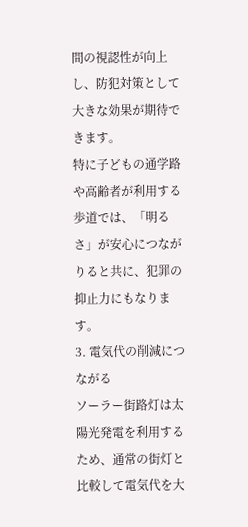間の視認性が向上し、防犯対策として大きな効果が期待できます。
特に子どもの通学路や高齢者が利用する歩道では、「明るさ」が安心につながりると共に、犯罪の抑止力にもなります。
3. 電気代の削減につながる
ソーラー街路灯は太陽光発電を利用するため、通常の街灯と比較して電気代を大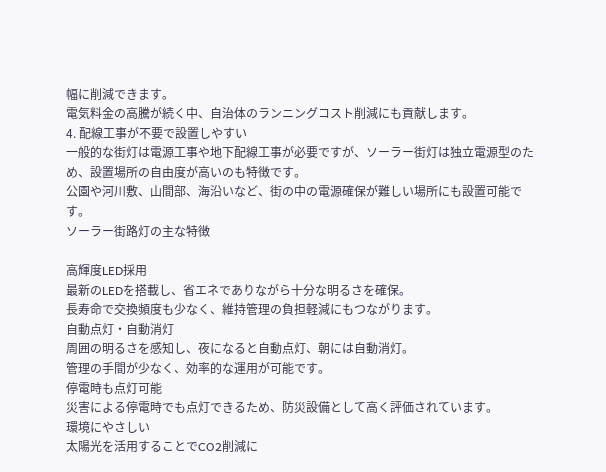幅に削減できます。
電気料金の高騰が続く中、自治体のランニングコスト削減にも貢献します。
4. 配線工事が不要で設置しやすい
一般的な街灯は電源工事や地下配線工事が必要ですが、ソーラー街灯は独立電源型のため、設置場所の自由度が高いのも特徴です。
公園や河川敷、山間部、海沿いなど、街の中の電源確保が難しい場所にも設置可能です。
ソーラー街路灯の主な特徴

高輝度LED採用
最新のLEDを搭載し、省エネでありながら十分な明るさを確保。
長寿命で交換頻度も少なく、維持管理の負担軽減にもつながります。
自動点灯・自動消灯
周囲の明るさを感知し、夜になると自動点灯、朝には自動消灯。
管理の手間が少なく、効率的な運用が可能です。
停電時も点灯可能
災害による停電時でも点灯できるため、防災設備として高く評価されています。
環境にやさしい
太陽光を活用することでCO2削減に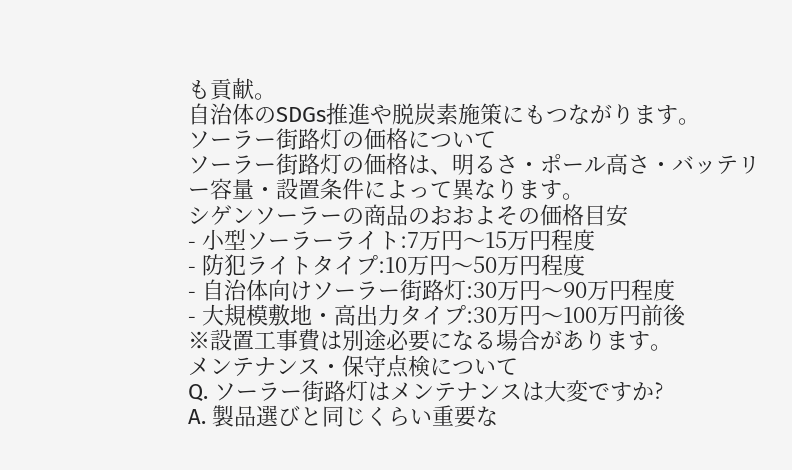も貢献。
自治体のSDGs推進や脱炭素施策にもつながります。
ソーラー街路灯の価格について
ソーラー街路灯の価格は、明るさ・ポール高さ・バッテリー容量・設置条件によって異なります。
シゲンソーラーの商品のおおよその価格目安
- 小型ソーラーライト:7万円〜15万円程度
- 防犯ライトタイプ:10万円〜50万円程度
- 自治体向けソーラー街路灯:30万円〜90万円程度
- 大規模敷地・高出力タイプ:30万円〜100万円前後
※設置工事費は別途必要になる場合があります。
メンテナンス・保守点検について
Q. ソーラー街路灯はメンテナンスは大変ですか?
A. 製品選びと同じくらい重要な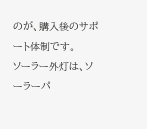のが、購入後のサポート体制です。
ソーラー外灯は、ソーラーパ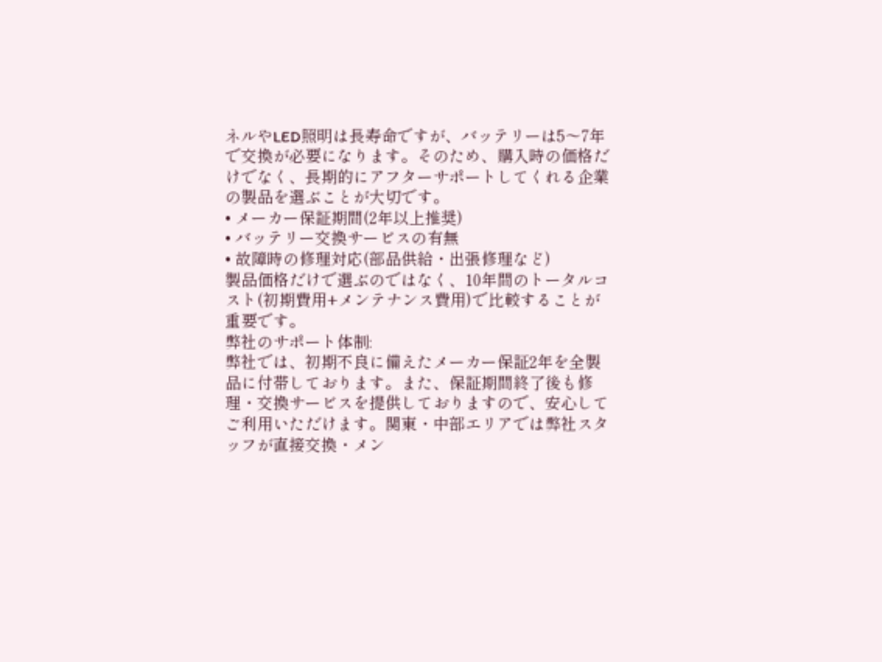ネルやLED照明は長寿命ですが、バッテリーは5〜7年で交換が必要になります。そのため、購入時の価格だけでなく、長期的にアフターサポートしてくれる企業の製品を選ぶことが大切です。
• メーカー保証期間(2年以上推奨)
• バッテリー交換サービスの有無
• 故障時の修理対応(部品供給・出張修理など)
製品価格だけで選ぶのではなく、10年間のトータルコスト(初期費用+メンテナンス費用)で比較することが重要です。
弊社のサポート体制:
弊社では、初期不良に備えたメーカー保証2年を全製品に付帯しております。また、保証期間終了後も修理・交換サービスを提供しておりますので、安心してご利用いただけます。関東・中部エリアでは弊社スタッフが直接交換・メン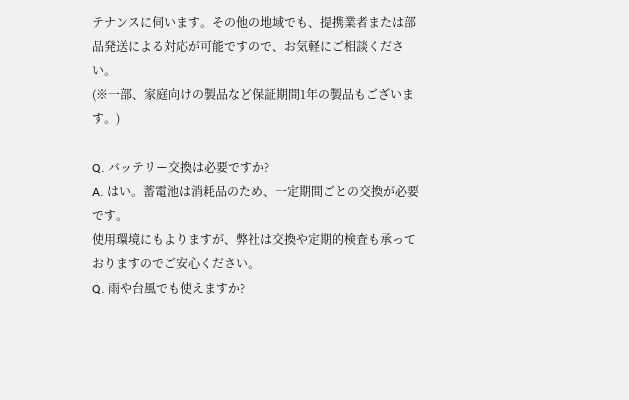テナンスに伺います。その他の地域でも、提携業者または部品発送による対応が可能ですので、お気軽にご相談ください。
(※一部、家庭向けの製品など保証期間1年の製品もございます。)

Q. バッテリー交換は必要ですか?
A. はい。蓄電池は消耗品のため、一定期間ごとの交換が必要です。
使用環境にもよりますが、弊社は交換や定期的検査も承っておりますのでご安心ください。
Q. 雨や台風でも使えますか?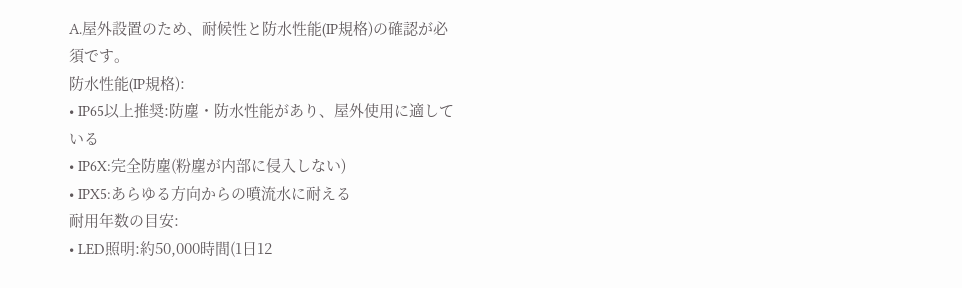A.屋外設置のため、耐候性と防水性能(IP規格)の確認が必須です。
防水性能(IP規格):
• IP65以上推奨:防塵・防水性能があり、屋外使用に適している
• IP6X:完全防塵(粉塵が内部に侵入しない)
• IPX5:あらゆる方向からの噴流水に耐える
耐用年数の目安:
• LED照明:約50,000時間(1日12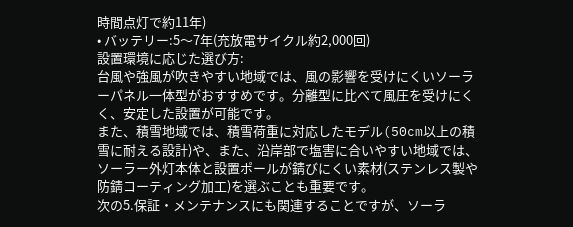時間点灯で約11年)
• バッテリー:5〜7年(充放電サイクル約2,000回)
設置環境に応じた選び方:
台風や強風が吹きやすい地域では、風の影響を受けにくいソーラーパネル一体型がおすすめです。分離型に比べて風圧を受けにくく、安定した設置が可能です。
また、積雪地域では、積雪荷重に対応したモデル(50cm以上の積雪に耐える設計)や、また、沿岸部で塩害に合いやすい地域では、ソーラー外灯本体と設置ポールが錆びにくい素材(ステンレス製や防錆コーティング加工)を選ぶことも重要です。
次の5.保証・メンテナンスにも関連することですが、ソーラ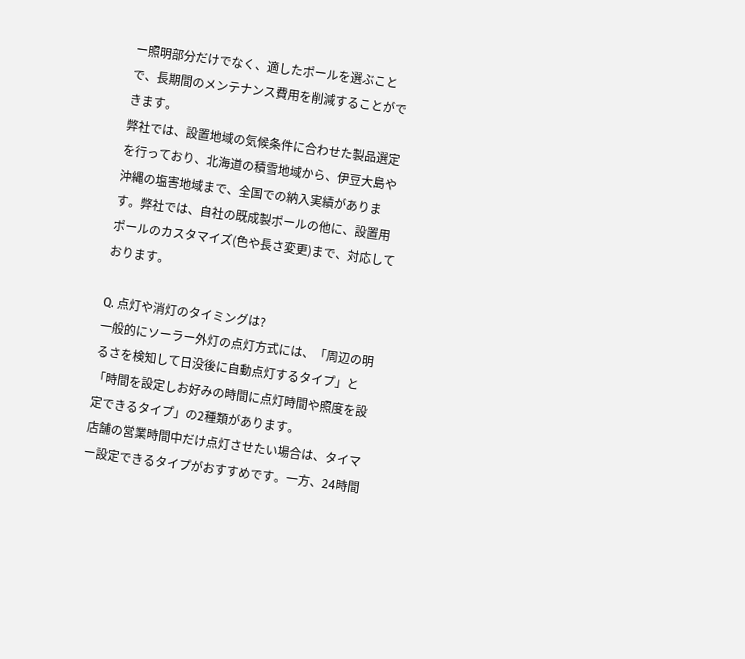ー照明部分だけでなく、適したポールを選ぶことで、長期間のメンテナンス費用を削減することができます。
弊社では、設置地域の気候条件に合わせた製品選定を行っており、北海道の積雪地域から、伊豆大島や沖縄の塩害地域まで、全国での納入実績があります。弊社では、自社の既成製ポールの他に、設置用ポールのカスタマイズ(色や長さ変更)まで、対応しております。

Q. 点灯や消灯のタイミングは?
一般的にソーラー外灯の点灯方式には、「周辺の明るさを検知して日没後に自動点灯するタイプ」と「時間を設定しお好みの時間に点灯時間や照度を設定できるタイプ」の2種類があります。
店舗の営業時間中だけ点灯させたい場合は、タイマー設定できるタイプがおすすめです。一方、24時間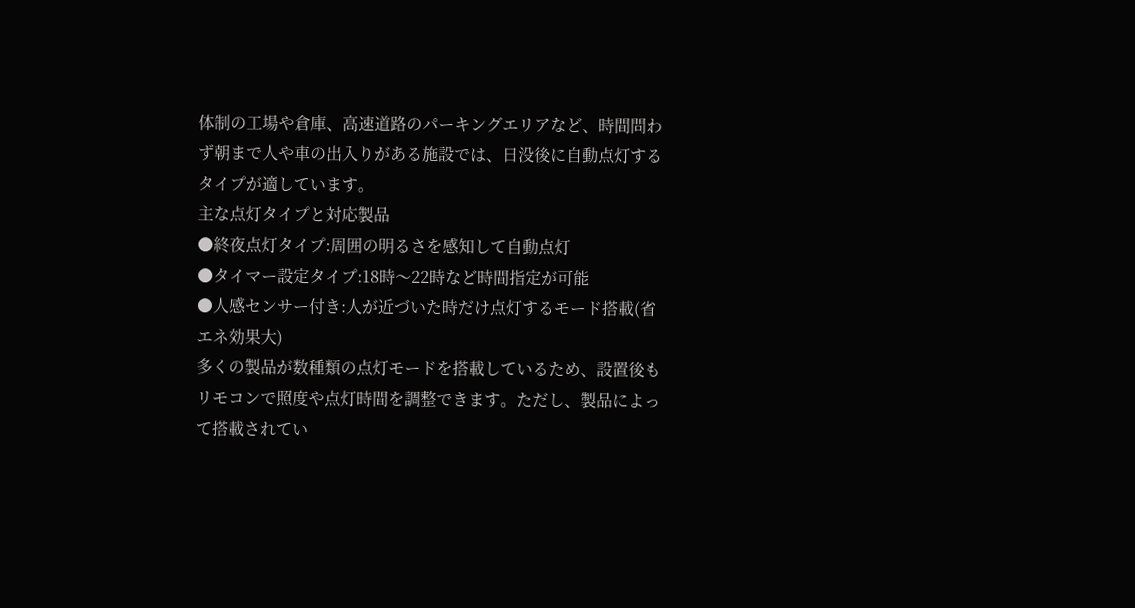体制の工場や倉庫、高速道路のパーキングエリアなど、時間問わず朝まで人や車の出入りがある施設では、日没後に自動点灯するタイプが適しています。
主な点灯タイプと対応製品
●終夜点灯タイプ:周囲の明るさを感知して自動点灯
●タイマー設定タイプ:18時〜22時など時間指定が可能
●人感センサー付き:人が近づいた時だけ点灯するモード搭載(省エネ効果大)
多くの製品が数種類の点灯モードを搭載しているため、設置後もリモコンで照度や点灯時間を調整できます。ただし、製品によって搭載されてい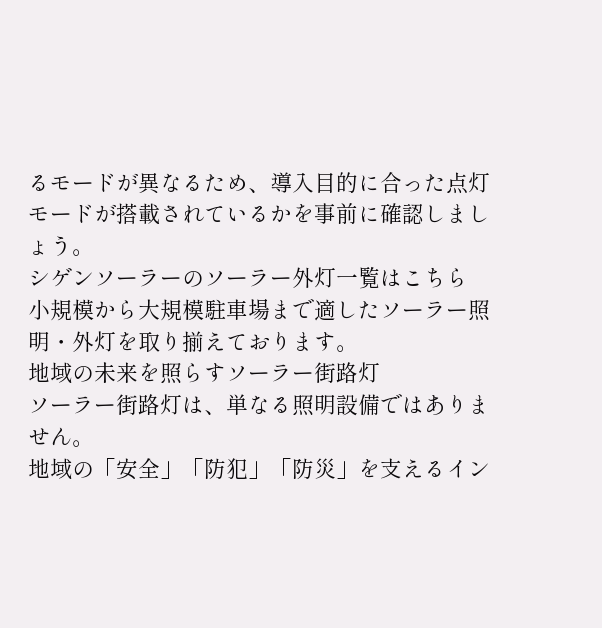るモードが異なるため、導入目的に合った点灯モードが搭載されているかを事前に確認しましょう。
シゲンソーラーのソーラー外灯一覧はこちら
小規模から大規模駐車場まで適したソーラー照明・外灯を取り揃えております。
地域の未来を照らすソーラー街路灯
ソーラー街路灯は、単なる照明設備ではありません。
地域の「安全」「防犯」「防災」を支えるイン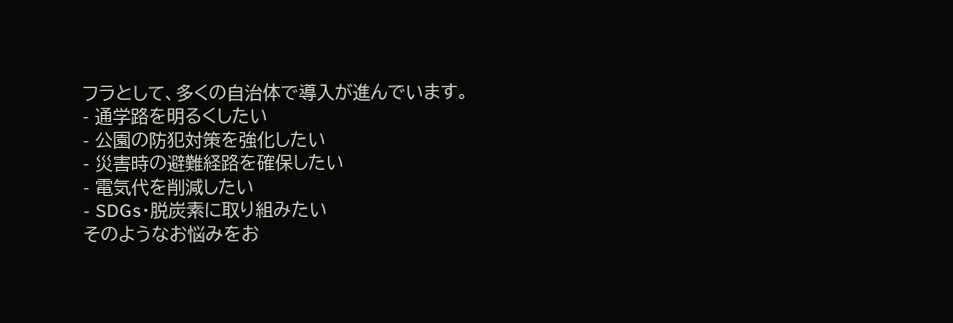フラとして、多くの自治体で導入が進んでいます。
- 通学路を明るくしたい
- 公園の防犯対策を強化したい
- 災害時の避難経路を確保したい
- 電気代を削減したい
- SDGs・脱炭素に取り組みたい
そのようなお悩みをお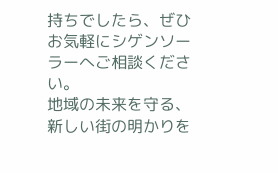持ちでしたら、ぜひお気軽にシゲンソーラーへご相談ください。
地域の未来を守る、新しい街の明かりを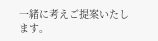一緒に考えご提案いたします。